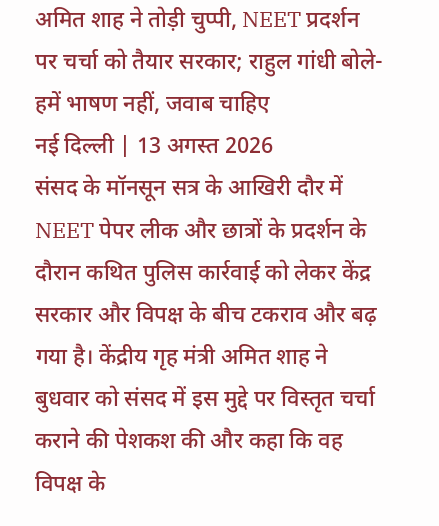अमित शाह ने तोड़ी चुप्पी, NEET प्रदर्शन पर चर्चा को तैयार सरकार; राहुल गांधी बोले- हमें भाषण नहीं, जवाब चाहिए
नई दिल्ली | 13 अगस्त 2026
संसद के मॉनसून सत्र के आखिरी दौर में NEET पेपर लीक और छात्रों के प्रदर्शन के दौरान कथित पुलिस कार्रवाई को लेकर केंद्र सरकार और विपक्ष के बीच टकराव और बढ़ गया है। केंद्रीय गृह मंत्री अमित शाह ने बुधवार को संसद में इस मुद्दे पर विस्तृत चर्चा कराने की पेशकश की और कहा कि वह विपक्ष के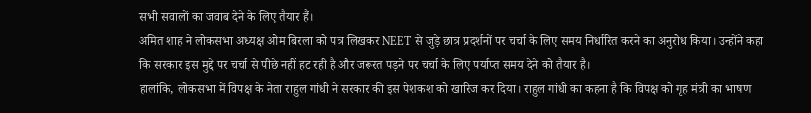सभी सवालों का जवाब देने के लिए तैयार हैं।
अमित शाह ने लोकसभा अध्यक्ष ओम बिरला को पत्र लिखकर NEET से जुड़े छात्र प्रदर्शनों पर चर्चा के लिए समय निर्धारित करने का अनुरोध किया। उन्होंने कहा कि सरकार इस मुद्दे पर चर्चा से पीछे नहीं हट रही है और जरूरत पड़ने पर चर्चा के लिए पर्याप्त समय देने को तैयार है।
हालांकि, लोकसभा में विपक्ष के नेता राहुल गांधी ने सरकार की इस पेशकश को खारिज कर दिया। राहुल गांधी का कहना है कि विपक्ष को गृह मंत्री का भाषण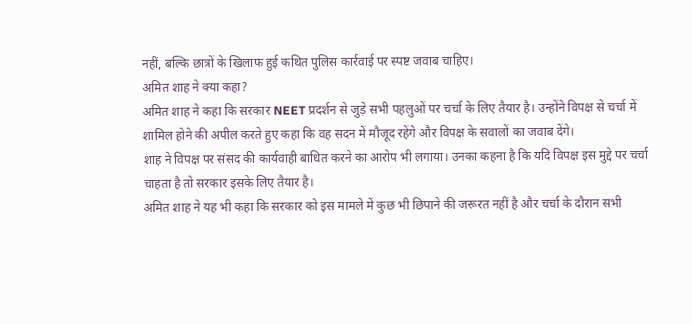नहीं, बल्कि छात्रों के खिलाफ हुई कथित पुलिस कार्रवाई पर स्पष्ट जवाब चाहिए।
अमित शाह ने क्या कहा?
अमित शाह ने कहा कि सरकार NEET प्रदर्शन से जुड़े सभी पहलुओं पर चर्चा के लिए तैयार है। उन्होंने विपक्ष से चर्चा में शामिल होने की अपील करते हुए कहा कि वह सदन में मौजूद रहेंगे और विपक्ष के सवालों का जवाब देंगे।
शाह ने विपक्ष पर संसद की कार्यवाही बाधित करने का आरोप भी लगाया। उनका कहना है कि यदि विपक्ष इस मुद्दे पर चर्चा चाहता है तो सरकार इसके लिए तैयार है।
अमित शाह ने यह भी कहा कि सरकार को इस मामले में कुछ भी छिपाने की जरूरत नहीं है और चर्चा के दौरान सभी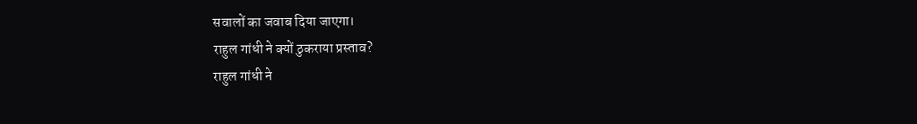सवालों का जवाब दिया जाएगा।
राहुल गांधी ने क्यों ठुकराया प्रस्ताव?
राहुल गांधी ने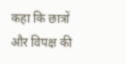कहा कि छात्रों और विपक्ष की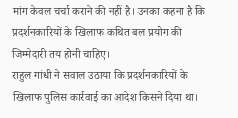मांग केवल चर्चा कराने की नहीं है। उनका कहना है कि प्रदर्शनकारियों के खिलाफ कथित बल प्रयोग की जिम्मेदारी तय होनी चाहिए।
राहुल गांधी ने सवाल उठाया कि प्रदर्शनकारियों के खिलाफ पुलिस कार्रवाई का आदेश किसने दिया था।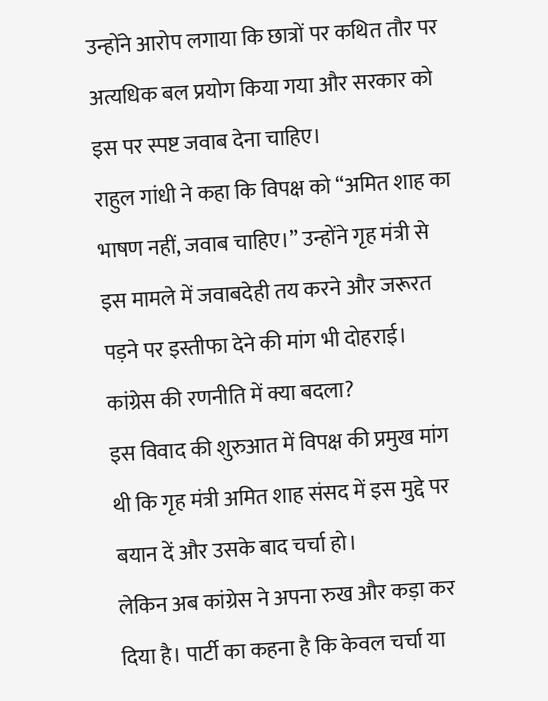उन्होंने आरोप लगाया कि छात्रों पर कथित तौर पर अत्यधिक बल प्रयोग किया गया और सरकार को इस पर स्पष्ट जवाब देना चाहिए।
राहुल गांधी ने कहा कि विपक्ष को “अमित शाह का भाषण नहीं, जवाब चाहिए।” उन्होंने गृह मंत्री से इस मामले में जवाबदेही तय करने और जरूरत पड़ने पर इस्तीफा देने की मांग भी दोहराई।
कांग्रेस की रणनीति में क्या बदला?
इस विवाद की शुरुआत में विपक्ष की प्रमुख मांग थी कि गृह मंत्री अमित शाह संसद में इस मुद्दे पर बयान दें और उसके बाद चर्चा हो।
लेकिन अब कांग्रेस ने अपना रुख और कड़ा कर दिया है। पार्टी का कहना है कि केवल चर्चा या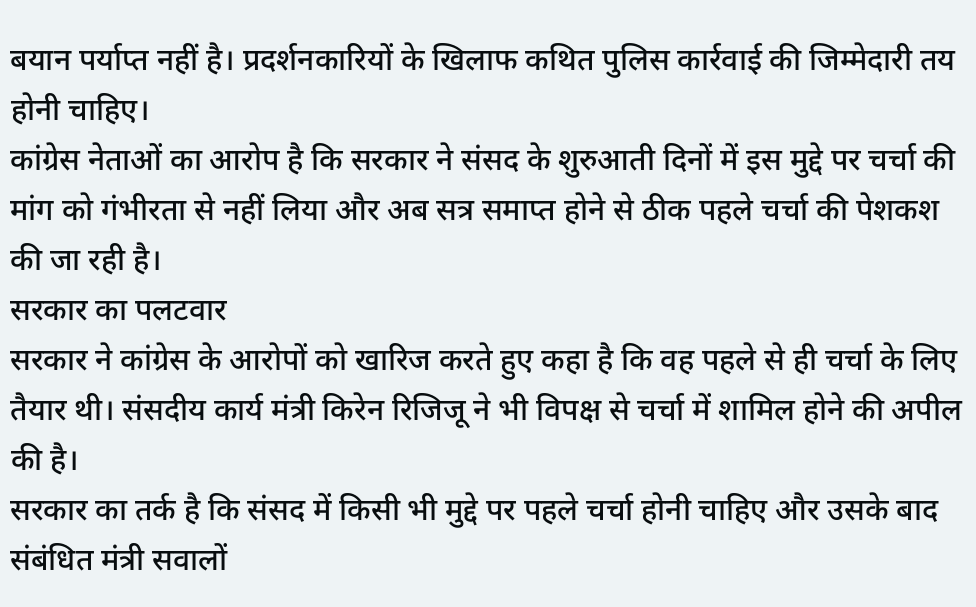बयान पर्याप्त नहीं है। प्रदर्शनकारियों के खिलाफ कथित पुलिस कार्रवाई की जिम्मेदारी तय होनी चाहिए।
कांग्रेस नेताओं का आरोप है कि सरकार ने संसद के शुरुआती दिनों में इस मुद्दे पर चर्चा की मांग को गंभीरता से नहीं लिया और अब सत्र समाप्त होने से ठीक पहले चर्चा की पेशकश की जा रही है।
सरकार का पलटवार
सरकार ने कांग्रेस के आरोपों को खारिज करते हुए कहा है कि वह पहले से ही चर्चा के लिए तैयार थी। संसदीय कार्य मंत्री किरेन रिजिजू ने भी विपक्ष से चर्चा में शामिल होने की अपील की है।
सरकार का तर्क है कि संसद में किसी भी मुद्दे पर पहले चर्चा होनी चाहिए और उसके बाद संबंधित मंत्री सवालों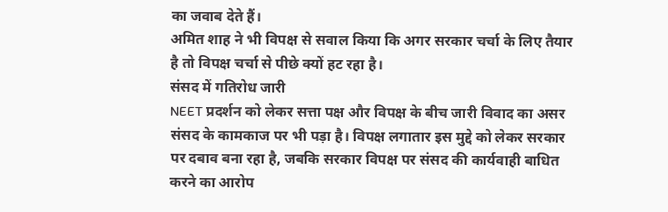का जवाब देते हैं।
अमित शाह ने भी विपक्ष से सवाल किया कि अगर सरकार चर्चा के लिए तैयार है तो विपक्ष चर्चा से पीछे क्यों हट रहा है।
संसद में गतिरोध जारी
NEET प्रदर्शन को लेकर सत्ता पक्ष और विपक्ष के बीच जारी विवाद का असर संसद के कामकाज पर भी पड़ा है। विपक्ष लगातार इस मुद्दे को लेकर सरकार पर दबाव बना रहा है, जबकि सरकार विपक्ष पर संसद की कार्यवाही बाधित करने का आरोप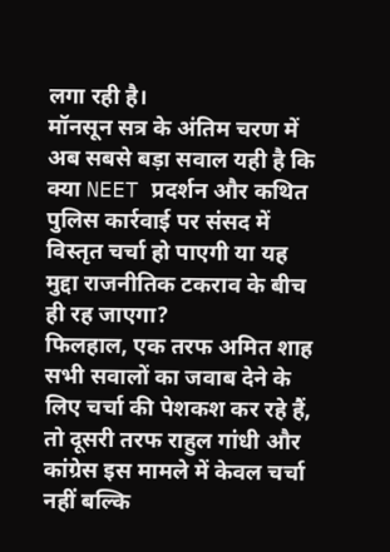लगा रही है।
मॉनसून सत्र के अंतिम चरण में अब सबसे बड़ा सवाल यही है कि क्या NEET प्रदर्शन और कथित पुलिस कार्रवाई पर संसद में विस्तृत चर्चा हो पाएगी या यह मुद्दा राजनीतिक टकराव के बीच ही रह जाएगा?
फिलहाल, एक तरफ अमित शाह सभी सवालों का जवाब देने के लिए चर्चा की पेशकश कर रहे हैं, तो दूसरी तरफ राहुल गांधी और कांग्रेस इस मामले में केवल चर्चा नहीं बल्कि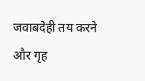जवाबदेही तय करने और गृह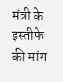मंत्री के इस्तीफे की मांग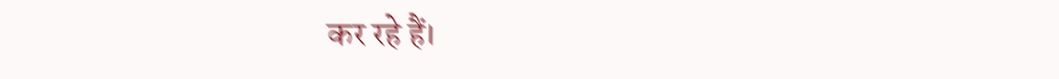कर रहे हैं।